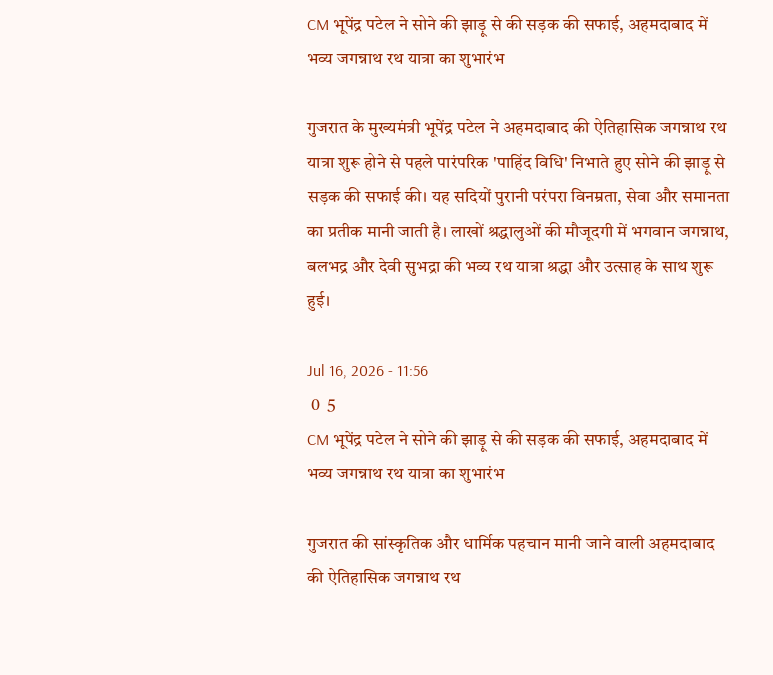CM भूपेंद्र पटेल ने सोने की झाड़ू से की सड़क की सफाई, अहमदाबाद में भव्य जगन्नाथ रथ यात्रा का शुभारंभ

गुजरात के मुख्यमंत्री भूपेंद्र पटेल ने अहमदाबाद की ऐतिहासिक जगन्नाथ रथ यात्रा शुरू होने से पहले पारंपरिक 'पाहिंद विधि' निभाते हुए सोने की झाड़ू से सड़क की सफाई की। यह सदियों पुरानी परंपरा विनम्रता, सेवा और समानता का प्रतीक मानी जाती है। लाखों श्रद्धालुओं की मौजूदगी में भगवान जगन्नाथ, बलभद्र और देवी सुभद्रा की भव्य रथ यात्रा श्रद्धा और उत्साह के साथ शुरू हुई।

Jul 16, 2026 - 11:56
 0  5
CM भूपेंद्र पटेल ने सोने की झाड़ू से की सड़क की सफाई, अहमदाबाद में भव्य जगन्नाथ रथ यात्रा का शुभारंभ

गुजरात की सांस्कृतिक और धार्मिक पहचान मानी जाने वाली अहमदाबाद की ऐतिहासिक जगन्नाथ रथ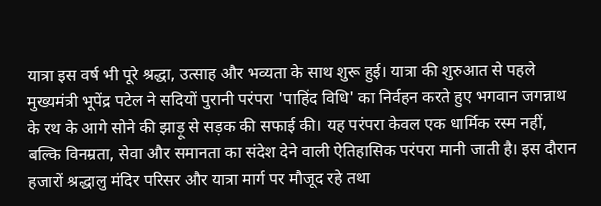यात्रा इस वर्ष भी पूरे श्रद्धा, उत्साह और भव्यता के साथ शुरू हुई। यात्रा की शुरुआत से पहले मुख्यमंत्री भूपेंद्र पटेल ने सदियों पुरानी परंपरा 'पाहिंद विधि' का निर्वहन करते हुए भगवान जगन्नाथ के रथ के आगे सोने की झाड़ू से सड़क की सफाई की। यह परंपरा केवल एक धार्मिक रस्म नहीं, बल्कि विनम्रता, सेवा और समानता का संदेश देने वाली ऐतिहासिक परंपरा मानी जाती है। इस दौरान हजारों श्रद्धालु मंदिर परिसर और यात्रा मार्ग पर मौजूद रहे तथा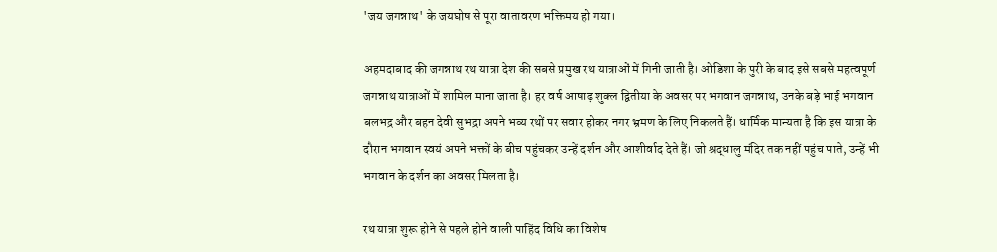'जय जगन्नाथ' के जयघोष से पूरा वातावरण भक्तिमय हो गया।

अहमदाबाद की जगन्नाथ रथ यात्रा देश की सबसे प्रमुख रथ यात्राओं में गिनी जाती है। ओडिशा के पुरी के बाद इसे सबसे महत्वपूर्ण जगन्नाथ यात्राओं में शामिल माना जाता है। हर वर्ष आषाढ़ शुक्ल द्वितीया के अवसर पर भगवान जगन्नाथ, उनके बड़े भाई भगवान बलभद्र और बहन देवी सुभद्रा अपने भव्य रथों पर सवार होकर नगर भ्रमण के लिए निकलते हैं। धार्मिक मान्यता है कि इस यात्रा के दौरान भगवान स्वयं अपने भक्तों के बीच पहुंचकर उन्हें दर्शन और आशीर्वाद देते हैं। जो श्रद्धालु मंदिर तक नहीं पहुंच पाते, उन्हें भी भगवान के दर्शन का अवसर मिलता है।

रथ यात्रा शुरू होने से पहले होने वाली पाहिंद विधि का विशेष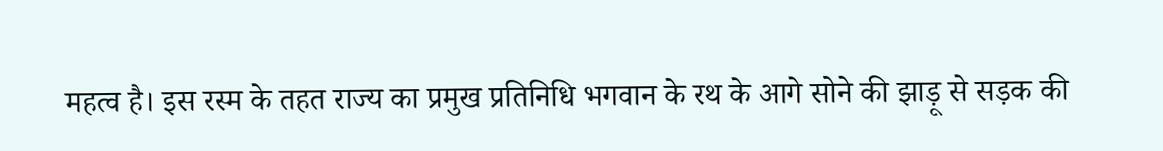महत्व है। इस रस्म के तहत राज्य का प्रमुख प्रतिनिधि भगवान के रथ के आगे सोने की झाड़ू से सड़क की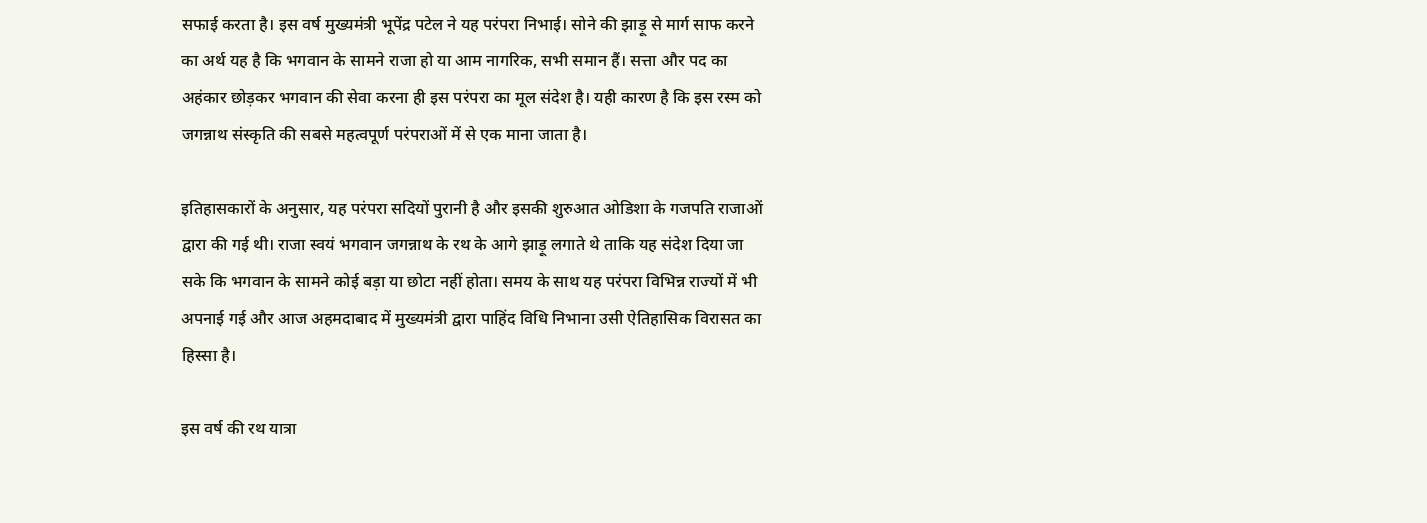सफाई करता है। इस वर्ष मुख्यमंत्री भूपेंद्र पटेल ने यह परंपरा निभाई। सोने की झाड़ू से मार्ग साफ करने का अर्थ यह है कि भगवान के सामने राजा हो या आम नागरिक, सभी समान हैं। सत्ता और पद का अहंकार छोड़कर भगवान की सेवा करना ही इस परंपरा का मूल संदेश है। यही कारण है कि इस रस्म को जगन्नाथ संस्कृति की सबसे महत्वपूर्ण परंपराओं में से एक माना जाता है।

इतिहासकारों के अनुसार, यह परंपरा सदियों पुरानी है और इसकी शुरुआत ओडिशा के गजपति राजाओं द्वारा की गई थी। राजा स्वयं भगवान जगन्नाथ के रथ के आगे झाड़ू लगाते थे ताकि यह संदेश दिया जा सके कि भगवान के सामने कोई बड़ा या छोटा नहीं होता। समय के साथ यह परंपरा विभिन्न राज्यों में भी अपनाई गई और आज अहमदाबाद में मुख्यमंत्री द्वारा पाहिंद विधि निभाना उसी ऐतिहासिक विरासत का हिस्सा है।

इस वर्ष की रथ यात्रा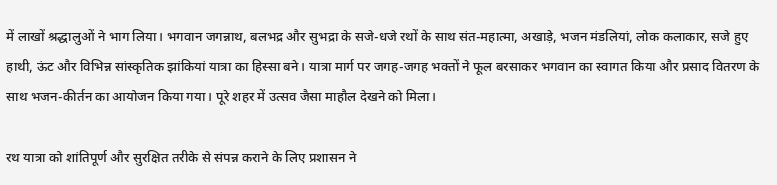में लाखों श्रद्धालुओं ने भाग लिया। भगवान जगन्नाथ, बलभद्र और सुभद्रा के सजे-धजे रथों के साथ संत-महात्मा, अखाड़े, भजन मंडलियां, लोक कलाकार, सजे हुए हाथी, ऊंट और विभिन्न सांस्कृतिक झांकियां यात्रा का हिस्सा बने। यात्रा मार्ग पर जगह-जगह भक्तों ने फूल बरसाकर भगवान का स्वागत किया और प्रसाद वितरण के साथ भजन-कीर्तन का आयोजन किया गया। पूरे शहर में उत्सव जैसा माहौल देखने को मिला।

रथ यात्रा को शांतिपूर्ण और सुरक्षित तरीके से संपन्न कराने के लिए प्रशासन ने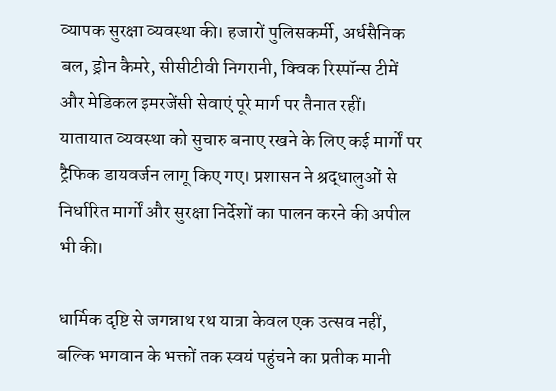व्यापक सुरक्षा व्यवस्था की। हजारों पुलिसकर्मी, अर्धसैनिक बल, ड्रोन कैमरे, सीसीटीवी निगरानी, क्विक रिस्पॉन्स टीमें और मेडिकल इमरजेंसी सेवाएं पूरे मार्ग पर तैनात रहीं। यातायात व्यवस्था को सुचारु बनाए रखने के लिए कई मार्गों पर ट्रैफिक डायवर्जन लागू किए गए। प्रशासन ने श्रद्धालुओं से निर्धारित मार्गों और सुरक्षा निर्देशों का पालन करने की अपील भी की।

धार्मिक दृष्टि से जगन्नाथ रथ यात्रा केवल एक उत्सव नहीं, बल्कि भगवान के भक्तों तक स्वयं पहुंचने का प्रतीक मानी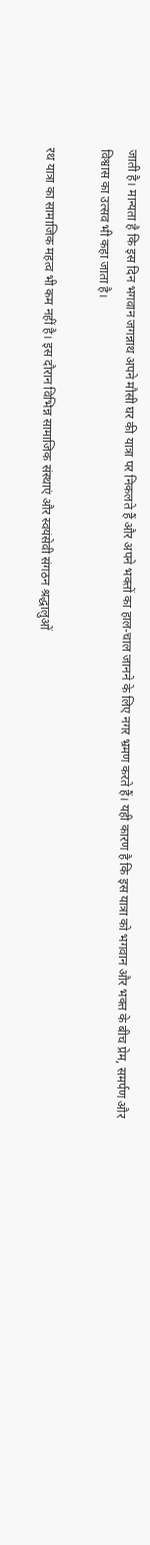जाती है। मान्यता है कि इस दिन भगवान जगन्नाथ अपने मौसी घर की यात्रा पर निकलते हैं और अपने भक्तों का हाल-चाल जानने के लिए नगर भ्रमण करते हैं। यही कारण है कि इस यात्रा को भगवान और भक्त के बीच प्रेम, समर्पण और विश्वास का उत्सव भी कहा जाता है।

रथ यात्रा का सामाजिक महत्व भी कम नहीं है। इस दौरान विभिन्न सामाजिक संस्थाएं और स्वयंसेवी संगठन श्रद्धालुओं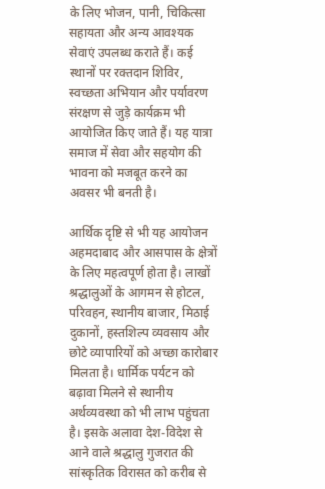के लिए भोजन, पानी, चिकित्सा सहायता और अन्य आवश्यक सेवाएं उपलब्ध कराते हैं। कई स्थानों पर रक्तदान शिविर, स्वच्छता अभियान और पर्यावरण संरक्षण से जुड़े कार्यक्रम भी आयोजित किए जाते हैं। यह यात्रा समाज में सेवा और सहयोग की भावना को मजबूत करने का अवसर भी बनती है।

आर्थिक दृष्टि से भी यह आयोजन अहमदाबाद और आसपास के क्षेत्रों के लिए महत्वपूर्ण होता है। लाखों श्रद्धालुओं के आगमन से होटल, परिवहन, स्थानीय बाजार, मिठाई दुकानों, हस्तशिल्प व्यवसाय और छोटे व्यापारियों को अच्छा कारोबार मिलता है। धार्मिक पर्यटन को बढ़ावा मिलने से स्थानीय अर्थव्यवस्था को भी लाभ पहुंचता है। इसके अलावा देश-विदेश से आने वाले श्रद्धालु गुजरात की सांस्कृतिक विरासत को करीब से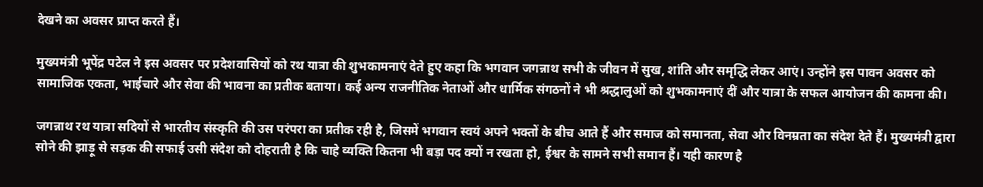देखने का अवसर प्राप्त करते हैं।

मुख्यमंत्री भूपेंद्र पटेल ने इस अवसर पर प्रदेशवासियों को रथ यात्रा की शुभकामनाएं देते हुए कहा कि भगवान जगन्नाथ सभी के जीवन में सुख, शांति और समृद्धि लेकर आएं। उन्होंने इस पावन अवसर को सामाजिक एकता, भाईचारे और सेवा की भावना का प्रतीक बताया। कई अन्य राजनीतिक नेताओं और धार्मिक संगठनों ने भी श्रद्धालुओं को शुभकामनाएं दीं और यात्रा के सफल आयोजन की कामना की।

जगन्नाथ रथ यात्रा सदियों से भारतीय संस्कृति की उस परंपरा का प्रतीक रही है, जिसमें भगवान स्वयं अपने भक्तों के बीच आते हैं और समाज को समानता, सेवा और विनम्रता का संदेश देते हैं। मुख्यमंत्री द्वारा सोने की झाड़ू से सड़क की सफाई उसी संदेश को दोहराती है कि चाहे व्यक्ति कितना भी बड़ा पद क्यों न रखता हो, ईश्वर के सामने सभी समान हैं। यही कारण है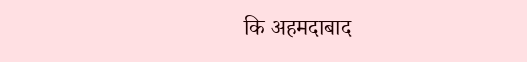कि अहमदाबाद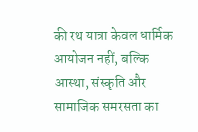की रथ यात्रा केवल धार्मिक आयोजन नहीं, बल्कि आस्था, संस्कृति और सामाजिक समरसता का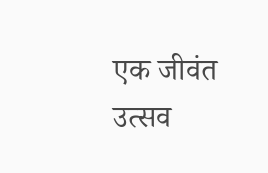एक जीवंत उत्सव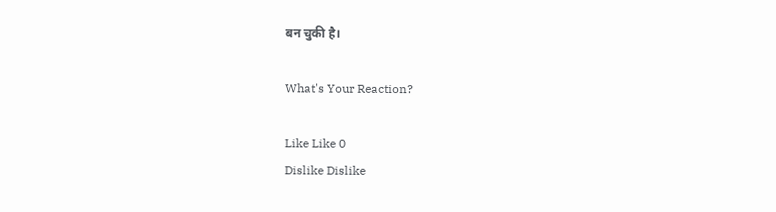बन चुकी है।

What's Your Reaction?

Like Like 0
Dislike Dislike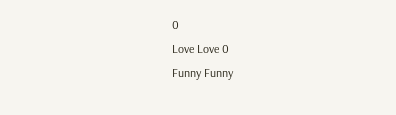0
Love Love 0
Funny Funny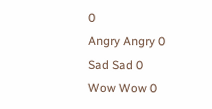0
Angry Angry 0
Sad Sad 0
Wow Wow 0